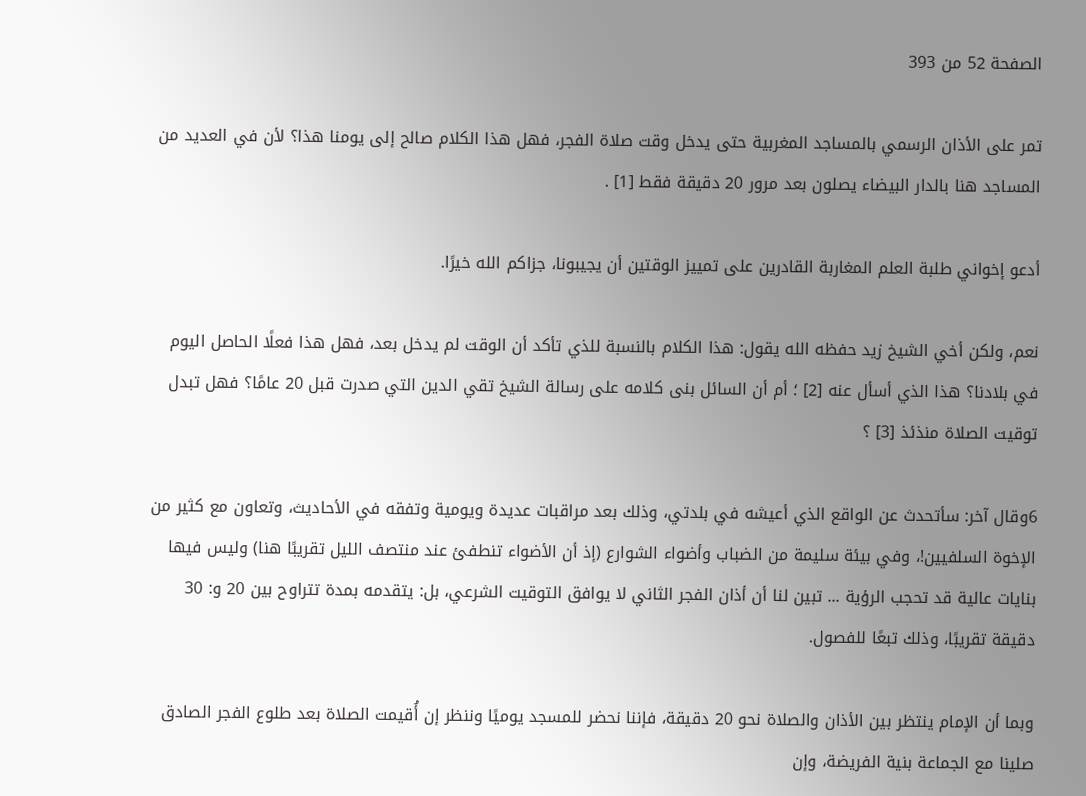الصفحة 52 من 393

تمر على الأذان الرسمي بالمساجد المغربية حتى يدخل وقت صلاة الفجر، فهل هذا الكلام صالح إلى يومنا هذا؟ لأن في العديد من المساجد هنا بالدار البيضاء يصلون بعد مرور 20 دقيقة فقط [1] .

أدعو إخواني طلبة العلم المغاربة القادرين على تمييز الوقتين أن يجيبونا، جزاكم الله خيرًا.

نعم، ولكن أخي الشيخ زيد حفظه الله يقول: هذا الكلام بالنسبة للذي تأكد أن الوقت لم يدخل بعد، فهل هذا فعلًا الحاصل اليوم في بلادنا؟ هذا الذي أسأل عنه [2] ؛ أم أن السائل بنى كلامه على رسالة الشيخ تقي الدين التي صدرت قبل 20 عامًا؟ فهل تبدل توقيت الصلاة منذئذ [3] ؟

6وقال آخر: سأتحدث عن الواقع الذي أعيشه في بلدتي، وذلك بعد مراقبات عديدة ويومية وتفقه في الأحاديث، وتعاون مع كثير من الإخوة السلفيين!، وفي بيئة سليمة من الضباب وأضواء الشوارع (إذ أن الأضواء تنطفئ عند منتصف الليل تقريبًا هنا) وليس فيها بنايات عالية قد تحجب الرؤية ... تبين لنا أن أذان الفجر الثاني لا يوافق التوقيت الشرعي، بل: يتقدمه بمدة تتراوح بين 20 و: 30 دقيقة تقريبًا، وذلك تبعًا للفصول.

وبما أن الإمام ينتظر بين الأذان والصلاة نحو 20 دقيقة، فإننا نحضر للمسجد يوميًا وننظر إن أُقيمت الصلاة بعد طلوع الفجر الصادق صلينا مع الجماعة بنية الفريضة، وإن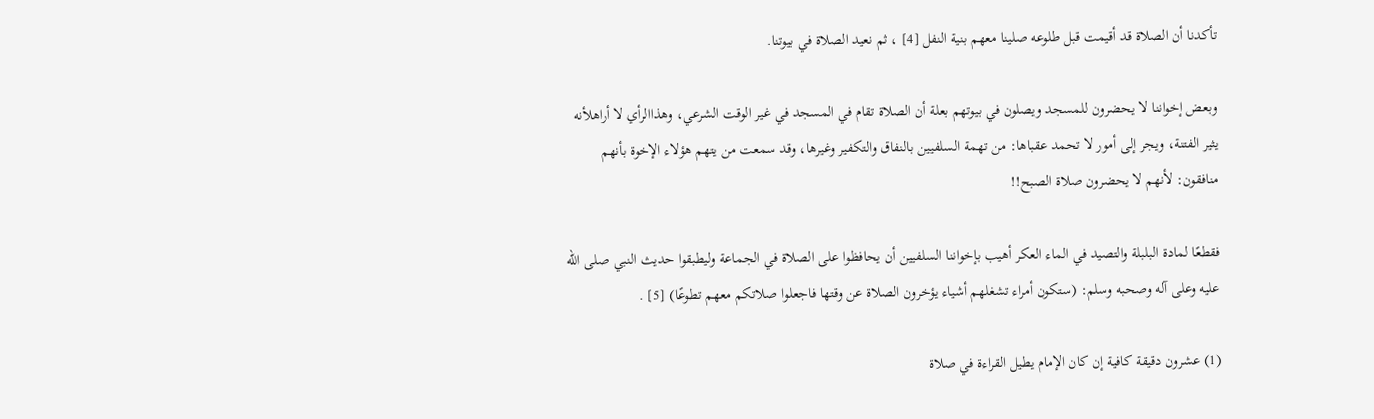تأكدنا أن الصلاة قد أقيمت قبل طلوعه صلينا معهم بنية النفل [4] ، ثم نعيد الصلاة في بيوتنا.

وبعض إخواننا لا يحضرون للمسجد ويصلون في بيوتهم بعلة أن الصلاة تقام في المسجد في غير الوقت الشرعي، وهذاالرأي لا أراهلأنه يثير الفتنة، ويجر إلى أمور لا تحمد عقباها: من تهمة السلفيين بالنفاق والتكفير وغيرها، وقد سمعت من يتهم هؤلاء الإخوة بأنهم منافقون: لأنهم لا يحضرون صلاة الصبح!!

فقطعًا لمادة البلبلة والتصيد في الماء العكر أهيب بإخواننا السلفيين أن يحافظوا على الصلاة في الجماعة وليطبقوا حديث النبي صلى الله عليه وعلى آله وصحبه وسلم: (ستكون أمراء تشغلهم أشياء يؤخرون الصلاة عن وقتها فاجعلوا صلاتكم معهم تطوعًا) [5] .

(1) عشرون دقيقة كافية إن كان الإمام يطيل القراءة في صلاة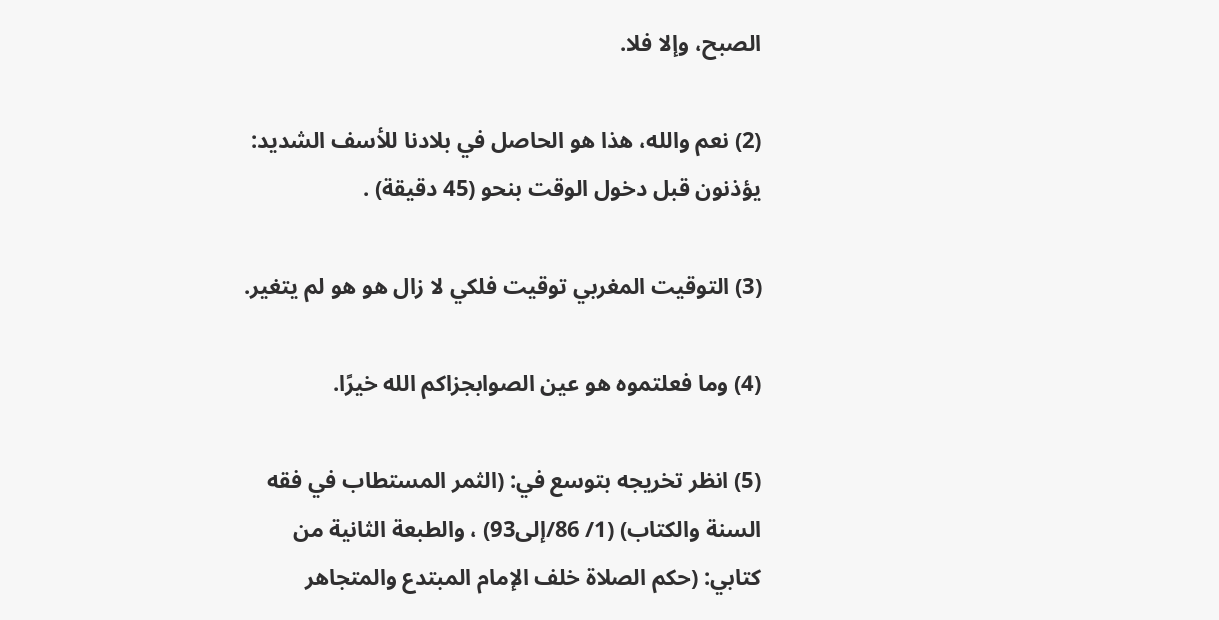الصبح، وإلا فلا.

(2) نعم والله، هذا هو الحاصل في بلادنا للأسف الشديد: يؤذنون قبل دخول الوقت بنحو (45 دقيقة) .

(3) التوقيت المغربي توقيت فلكي لا زال هو هو لم يتغير.

(4) وما فعلتموه هو عين الصوابجزاكم الله خيرًا.

(5) انظر تخريجه بتوسع في: (الثمر المستطاب في فقه السنة والكتاب) (1/ 86/إلى93) ، والطبعة الثانية من كتابي: (حكم الصلاة خلف الإمام المبتدع والمتجاهر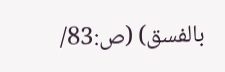بالفسق) (ص:83/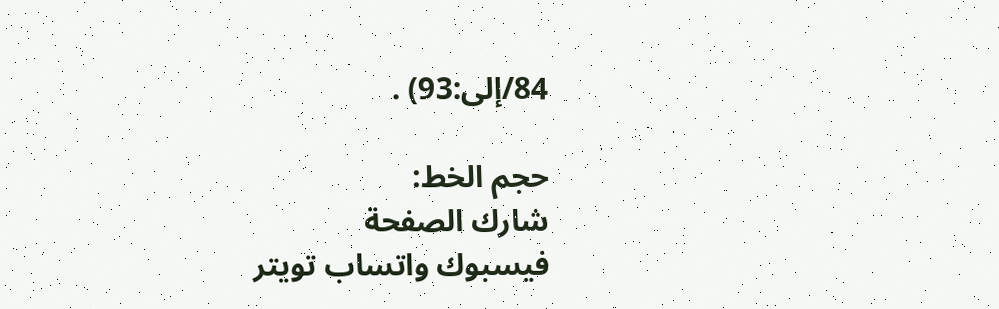84/إلى:93) .

حجم الخط:
شارك الصفحة
فيسبوك واتساب تويتر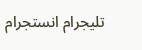تليجرام انستجرام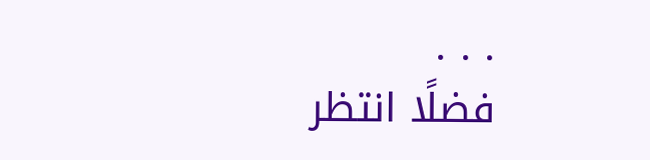. . .
فضلًا انتظر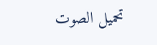تحميل الصوت